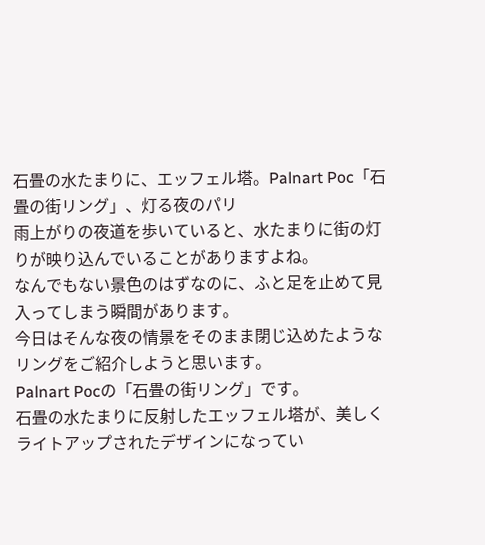石畳の水たまりに、エッフェル塔。Palnart Poc「石畳の街リング」、灯る夜のパリ
雨上がりの夜道を歩いていると、水たまりに街の灯りが映り込んでいることがありますよね。
なんでもない景色のはずなのに、ふと足を止めて見入ってしまう瞬間があります。
今日はそんな夜の情景をそのまま閉じ込めたようなリングをご紹介しようと思います。
Palnart Pocの「石畳の街リング」です。
石畳の水たまりに反射したエッフェル塔が、美しくライトアップされたデザインになってい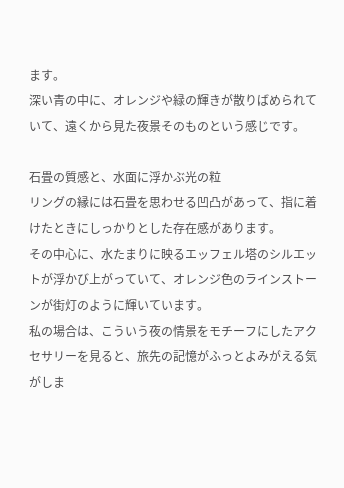ます。
深い青の中に、オレンジや緑の輝きが散りばめられていて、遠くから見た夜景そのものという感じです。

石畳の質感と、水面に浮かぶ光の粒
リングの縁には石畳を思わせる凹凸があって、指に着けたときにしっかりとした存在感があります。
その中心に、水たまりに映るエッフェル塔のシルエットが浮かび上がっていて、オレンジ色のラインストーンが街灯のように輝いています。
私の場合は、こういう夜の情景をモチーフにしたアクセサリーを見ると、旅先の記憶がふっとよみがえる気がしま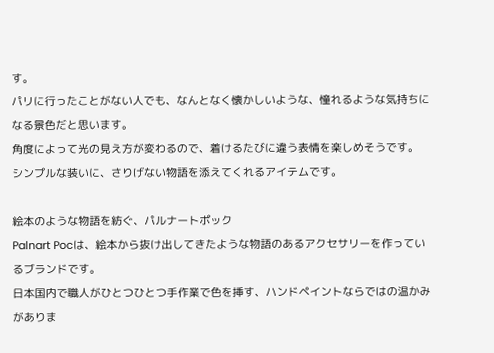す。
パリに行ったことがない人でも、なんとなく懐かしいような、憧れるような気持ちになる景色だと思います。
角度によって光の見え方が変わるので、着けるたびに違う表情を楽しめそうです。
シンプルな装いに、さりげない物語を添えてくれるアイテムです。

絵本のような物語を紡ぐ、パルナートポック
Palnart Pocは、絵本から抜け出してきたような物語のあるアクセサリーを作っているブランドです。
日本国内で職人がひとつひとつ手作業で色を挿す、ハンドペイントならではの温かみがありま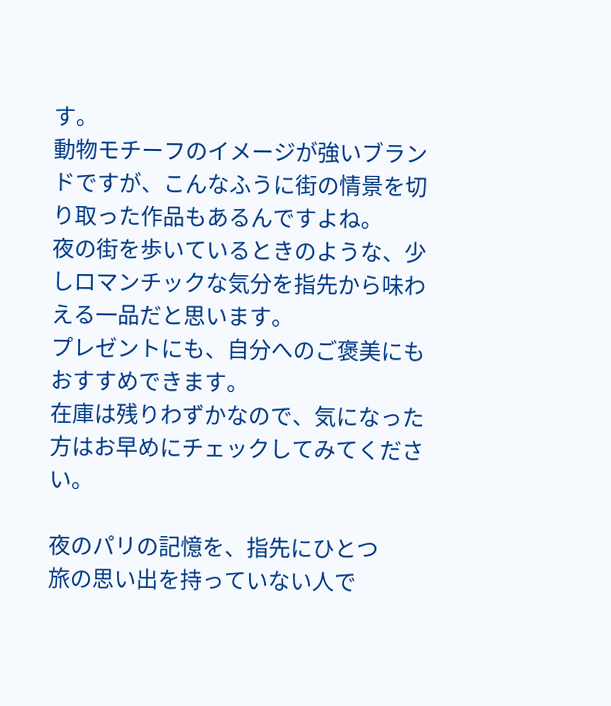す。
動物モチーフのイメージが強いブランドですが、こんなふうに街の情景を切り取った作品もあるんですよね。
夜の街を歩いているときのような、少しロマンチックな気分を指先から味わえる一品だと思います。
プレゼントにも、自分へのご褒美にもおすすめできます。
在庫は残りわずかなので、気になった方はお早めにチェックしてみてください。

夜のパリの記憶を、指先にひとつ
旅の思い出を持っていない人で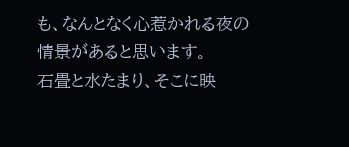も、なんとなく心惹かれる夜の情景があると思います。
石畳と水たまり、そこに映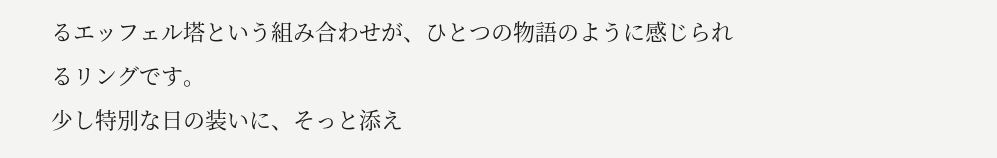るエッフェル塔という組み合わせが、ひとつの物語のように感じられるリングです。
少し特別な日の装いに、そっと添え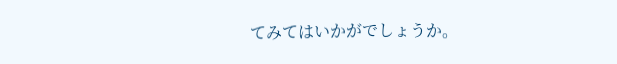てみてはいかがでしょうか。